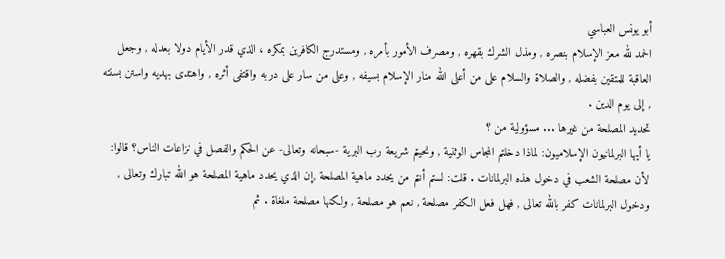أبو يونس العباسي
الحمد لله معز الإسلام بنصره , ومذل الشرك بقهره , ومصرف الأمور بأمره , ومستدرج الكافرين بمكره ، الذي قدر الأيام دولا بعدله , وجعل العاقبة للمتقين بفضله , والصلاة والسلام على من أعلى الله منار الإسلام بسيفه , وعلى من سار على دربه واقتفى أثره , واهتدى بهديه واستن بسنته , إلى يوم الدين .
تحديد المصلحة من غيرها ... مسؤولية من ؟
يا أيها البرلمانيون الإسلاميون: لماذا دخلتم المجاس الوثنية , ونحيتم شريعة رب البرية -سبحانه وتعالى- عن الحكم والفصل في نزاعات الناس؟ قالوا: لأن مصلحة الشعب في دخول هذه البرلمانات . قلت: لستم أنتم من يحدد ماهية المصلحة ,إن الذي يحدد ماهية المصلحة هو الله تبارك وتعالى , ودخول البرلمانات كفر بالله تعالى , فهل فعل الكفر مصلحة , نعم هو مصلحة , ولكنها مصلحة ملغاة . ثم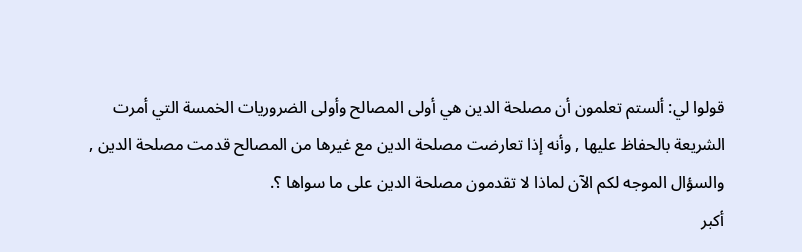قولوا لي: ألستم تعلمون أن مصلحة الدين هي أولى المصالح وأولى الضروريات الخمسة التي أمرت الشريعة بالحفاظ عليها , وأنه إذا تعارضت مصلحة الدين مع غيرها من المصالح قدمت مصلحة الدين , والسؤال الموجه لكم الآن لماذا لا تقدمون مصلحة الدين على ما سواها ؟.
أكبر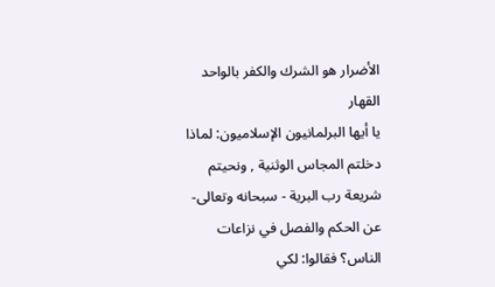الأضرار هو الشرك والكفر بالواحد القهار
يا أيها البرلمانيون الإسلاميون: لماذا دخلتم المجاس الوثنية , ونحيتم شريعة رب البرية - سبحانه وتعالى- عن الحكم والفصل في نزاعات الناس؟ فقالوا: لكي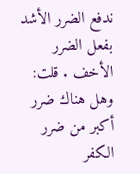ندفع الضرر الأشد بفعل الضرر الأخف . قلت: وهل هناك ضرر أكبر من ضرر الكفر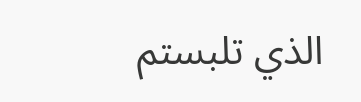الذي تلبستم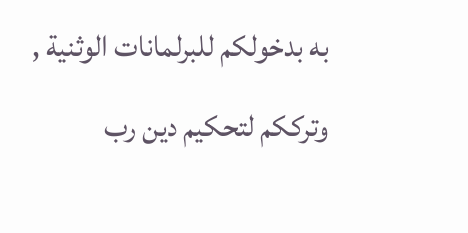به بدخولكم للبرلمانات الوثنية , وترككم لتحكيم دين رب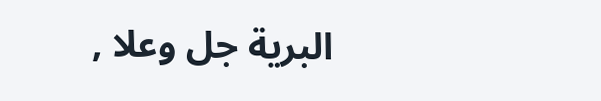البرية جل وعلا ,